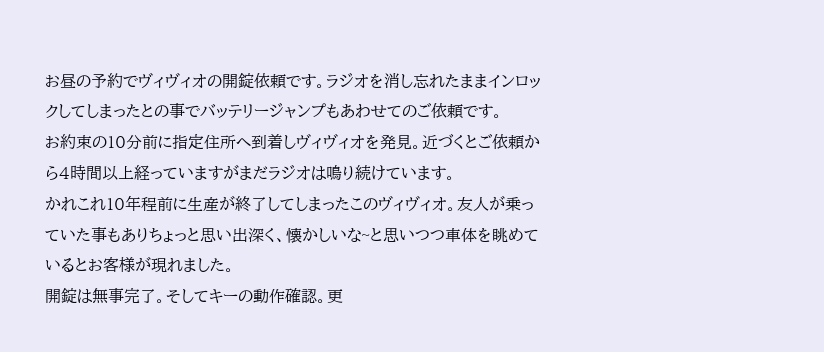お昼の予約でヴィヴィオの開錠依頼です。ラジオを消し忘れたままインロックしてしまったとの事でバッテリージャンプもあわせてのご依頼です。
お約束の10分前に指定住所へ到着しヴィヴィオを発見。近づくとご依頼から4時間以上経っていますがまだラジオは鳴り続けています。
かれこれ10年程前に生産が終了してしまったこのヴィヴィオ。友人が乗っていた事もありちょっと思い出深く、懐かしいな~と思いつつ車体を眺めているとお客様が現れました。
開錠は無事完了。そしてキーの動作確認。更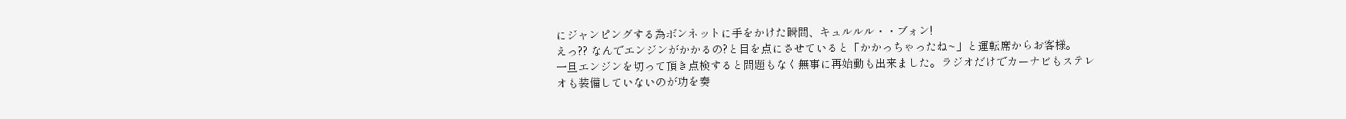にジャンピングする為ボンネットに手をかけた瞬間、キュルルル・・ブォン!
えっ?? なんでエンジンがかかるの?と目を点にさせていると「かかっちゃったね~」と運転席からお客様。
一旦エンジンを切って頂き点検すると問題もなく無事に再始動も出来ました。ラジオだけでカーナビもステレオも装備していないのが功を奏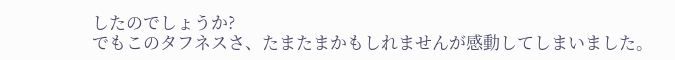したのでしょうか?
でもこのタフネスさ、たまたまかもしれませんが感動してしまいました。